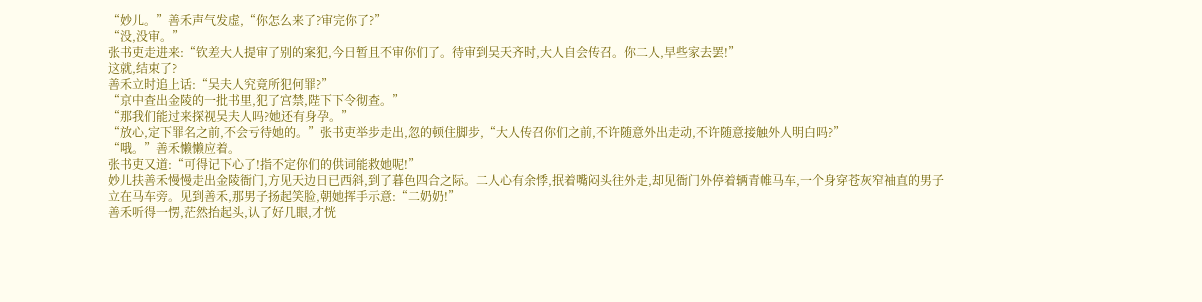“妙儿。”善禾声气发虚,“你怎么来了?审完你了?”
“没,没审。”
张书吏走进来:“钦差大人提审了别的案犯,今日暂且不审你们了。待审到吴天齐时,大人自会传召。你二人,早些家去罢!”
这就,结束了?
善禾立时追上话:“吴夫人究竟所犯何罪?”
“京中查出金陵的一批书里,犯了宫禁,陛下下令彻查。”
“那我们能过来探视吴夫人吗?她还有身孕。”
“放心,定下罪名之前,不会亏待她的。”张书吏举步走出,忽的顿住脚步,“大人传召你们之前,不许随意外出走动,不许随意接触外人明白吗?”
“哦。”善禾懒懒应着。
张书吏又道:“可得记下心了!指不定你们的供词能救她呢!”
妙儿扶善禾慢慢走出金陵衙门,方见天边日已西斜,到了暮色四合之际。二人心有余悸,抿着嘴闷头往外走,却见衙门外停着辆青帷马车,一个身穿苍灰窄袖直的男子立在马车旁。见到善禾,那男子扬起笑脸,朝她挥手示意:“二奶奶!”
善禾听得一愣,茫然抬起头,认了好几眼,才恍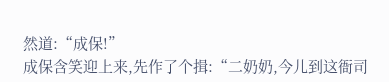然道:“成保!”
成保含笑迎上来,先作了个揖:“二奶奶,今儿到这衙司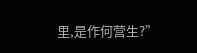里,是作何营生?”